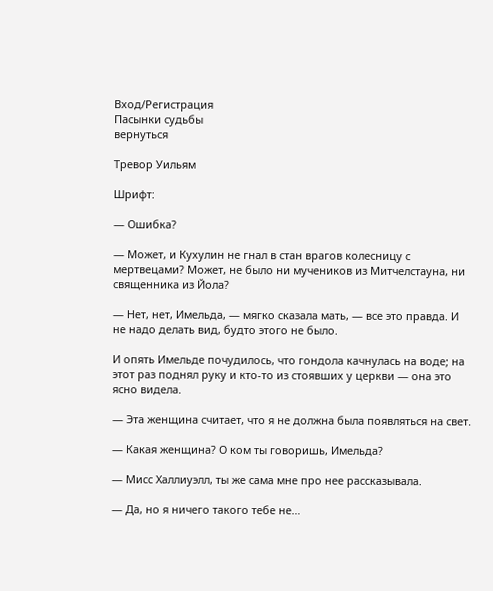Вход/Регистрация
Пасынки судьбы
вернуться

Тревор Уильям

Шрифт:

— Ошибка?

— Может, и Кухулин не гнал в стан врагов колесницу с мертвецами? Может, не было ни мучеников из Митчелстауна, ни священника из Йола?

— Нет, нет, Имельда, — мягко сказала мать, — все это правда. И не надо делать вид, будто этого не было.

И опять Имельде почудилось, что гондола качнулась на воде; на этот раз поднял руку и кто-то из стоявших у церкви — она это ясно видела.

— Эта женщина считает, что я не должна была появляться на свет.

— Какая женщина? О ком ты говоришь, Имельда?

— Мисс Халлиуэлл, ты же сама мне про нее рассказывала.

— Да, но я ничего такого тебе не…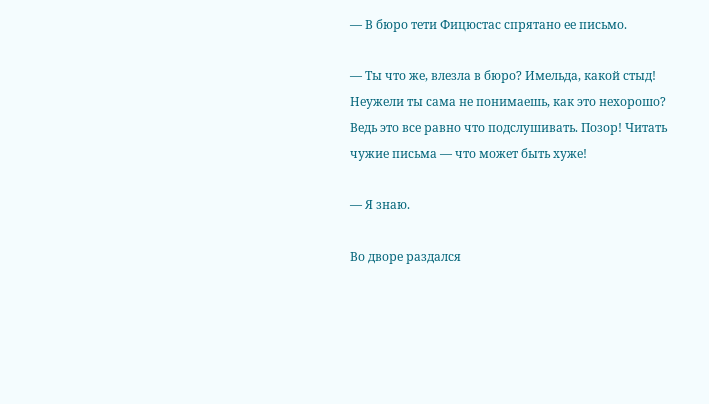— В бюро тети Фицюстас спрятано ее письмо.

— Ты что же, влезла в бюро? Имельда, какой стыд! Неужели ты сама не понимаешь, как это нехорошо? Ведь это все равно что подслушивать. Позор! Читать чужие письма — что может быть хуже!

— Я знаю.

Во дворе раздался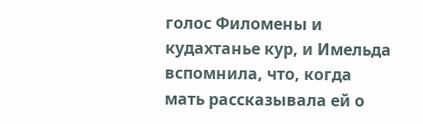голос Филомены и кудахтанье кур, и Имельда вспомнила, что, когда мать рассказывала ей о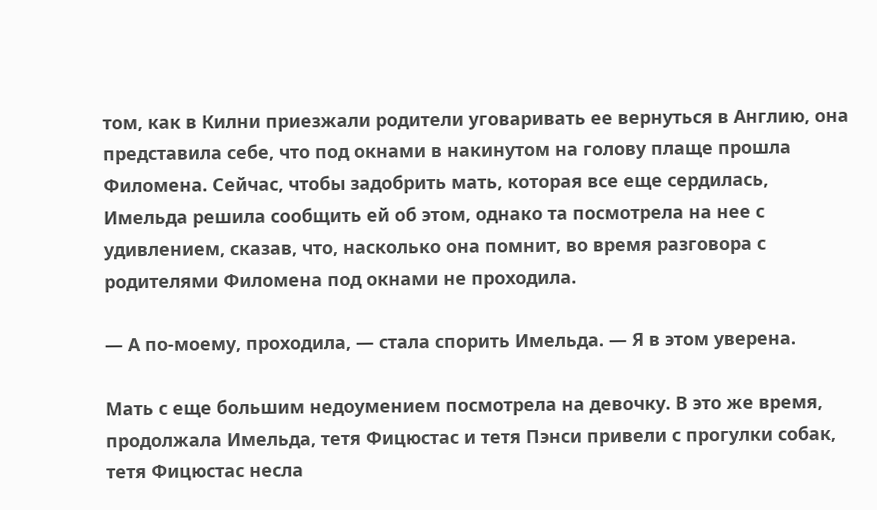том, как в Килни приезжали родители уговаривать ее вернуться в Англию, она представила себе, что под окнами в накинутом на голову плаще прошла Филомена. Сейчас, чтобы задобрить мать, которая все еще сердилась, Имельда решила сообщить ей об этом, однако та посмотрела на нее с удивлением, сказав, что, насколько она помнит, во время разговора с родителями Филомена под окнами не проходила.

— А по-моему, проходила, — стала спорить Имельда. — Я в этом уверена.

Мать с еще большим недоумением посмотрела на девочку. В это же время, продолжала Имельда, тетя Фицюстас и тетя Пэнси привели с прогулки собак, тетя Фицюстас несла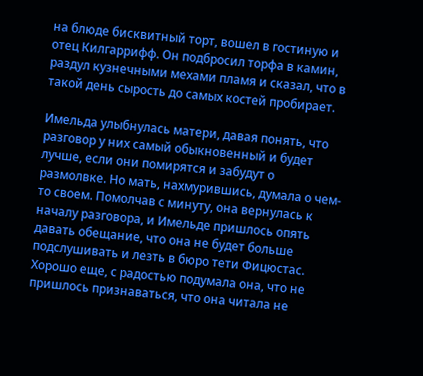на блюде бисквитный торт, вошел в гостиную и отец Килгаррифф. Он подбросил торфа в камин, раздул кузнечными мехами пламя и сказал, что в такой день сырость до самых костей пробирает.

Имельда улыбнулась матери, давая понять, что разговор у них самый обыкновенный и будет лучше, если они помирятся и забудут о размолвке. Но мать, нахмурившись, думала о чем-то своем. Помолчав с минуту, она вернулась к началу разговора, и Имельде пришлось опять давать обещание, что она не будет больше подслушивать и лезть в бюро тети Фицюстас. Хорошо еще, с радостью подумала она, что не пришлось признаваться, что она читала не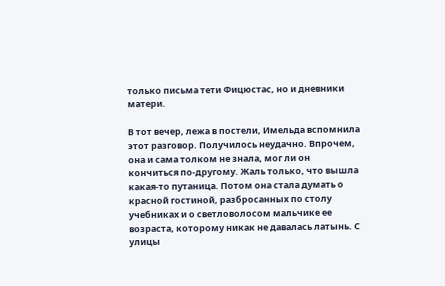только письма тети Фицюстас, но и дневники матери.

В тот вечер, лежа в постели, Имельда вспомнила этот разговор. Получилось неудачно. Впрочем, она и сама толком не знала, мог ли он кончиться по-другому. Жаль только, что вышла какая-то путаница. Потом она стала думать о красной гостиной, разбросанных по столу учебниках и о светловолосом мальчике ее возраста, которому никак не давалась латынь. С улицы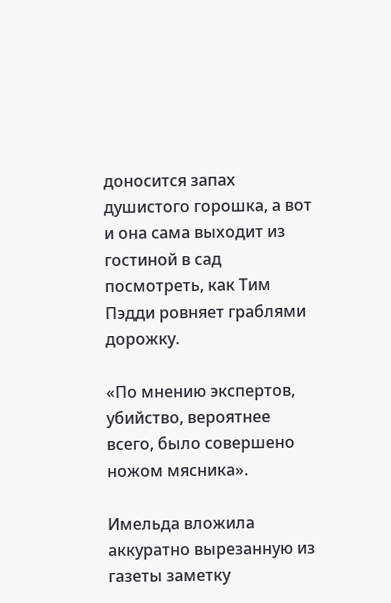доносится запах душистого горошка, а вот и она сама выходит из гостиной в сад посмотреть, как Тим Пэдди ровняет граблями дорожку.

«По мнению экспертов, убийство, вероятнее всего, было совершено ножом мясника».

Имельда вложила аккуратно вырезанную из газеты заметку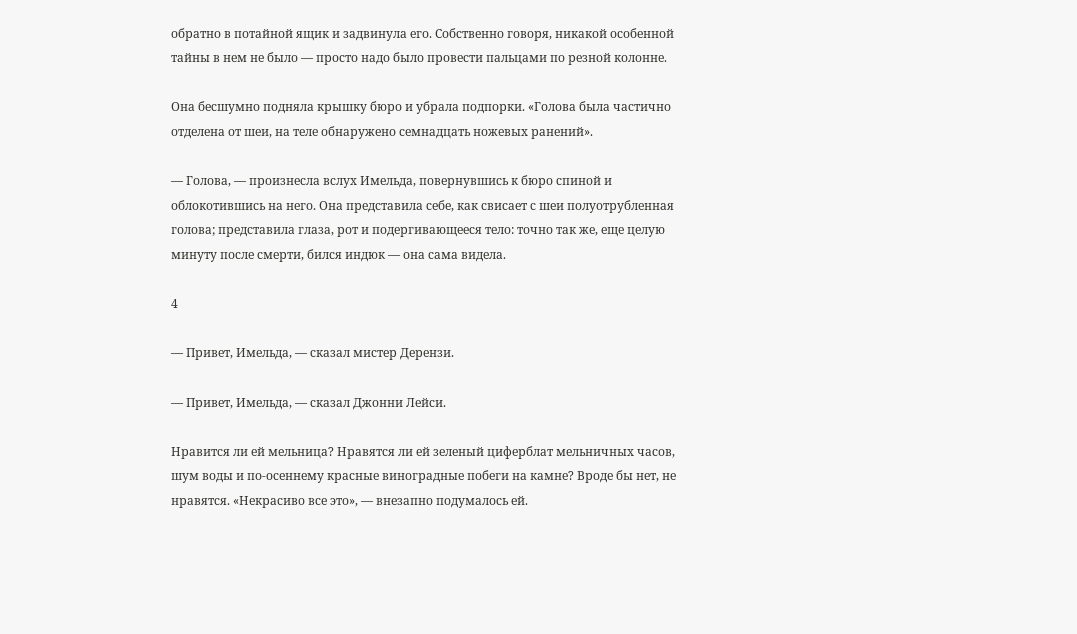обратно в потайной ящик и задвинула его. Собственно говоря, никакой особенной тайны в нем не было — просто надо было провести пальцами по резной колонне.

Она бесшумно подняла крышку бюро и убрала подпорки. «Голова была частично отделена от шеи, на теле обнаружено семнадцать ножевых ранений».

— Голова, — произнесла вслух Имельда, повернувшись к бюро спиной и облокотившись на него. Она представила себе, как свисает с шеи полуотрубленная голова; представила глаза, рот и подергивающееся тело: точно так же, еще целую минуту после смерти, бился индюк — она сама видела.

4

— Привет, Имельда, — сказал мистер Дерензи.

— Привет, Имельда, — сказал Джонни Лейси.

Нравится ли ей мельница? Нравятся ли ей зеленый циферблат мельничных часов, шум воды и по-осеннему красные виноградные побеги на камне? Вроде бы нет, не нравятся. «Некрасиво все это», — внезапно подумалось ей.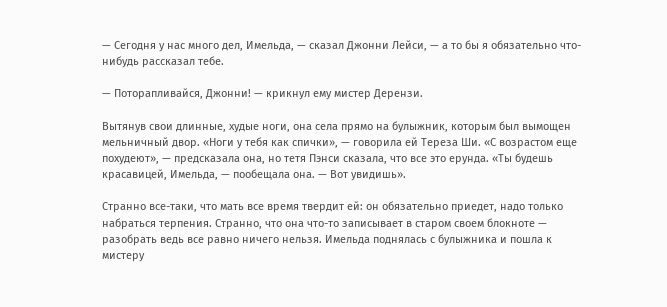— Сегодня у нас много дел, Имельда, — сказал Джонни Лейси, — а то бы я обязательно что-нибудь рассказал тебе.

— Поторапливайся, Джонни! — крикнул ему мистер Дерензи.

Вытянув свои длинные, худые ноги, она села прямо на булыжник, которым был вымощен мельничный двор. «Ноги у тебя как спички», — говорила ей Тереза Ши. «С возрастом еще похудеют», — предсказала она, но тетя Пэнси сказала, что все это ерунда. «Ты будешь красавицей, Имельда, — пообещала она. — Вот увидишь».

Странно все-таки, что мать все время твердит ей: он обязательно приедет, надо только набраться терпения. Странно, что она что-то записывает в старом своем блокноте — разобрать ведь все равно ничего нельзя. Имельда поднялась с булыжника и пошла к мистеру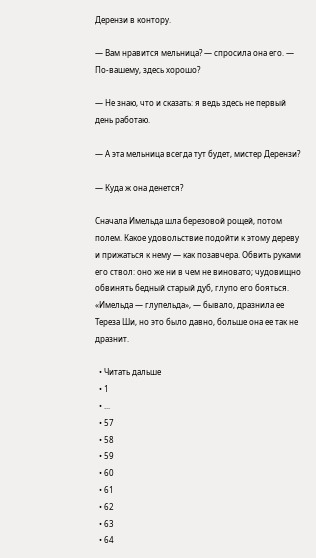Дерензи в контору.

— Вам нравится мельница? — спросила она его. — По-вашему, здесь хорошо?

— Не знаю, что и сказать: я ведь здесь не первый день работаю.

— А эта мельница всегда тут будет, мистер Дерензи?

— Куда ж она денется?

Сначала Имельда шла березовой рощей, потом полем. Какое удовольствие подойти к этому дереву и прижаться к нему — как позавчера. Обвить руками его ствол: оно же ни в чем не виновато; чудовищно обвинять бедный старый дуб, глупо его бояться. «Имельда — глупельда», — бывало, дразнила ее Тереза Ши, но это было давно, больше она ее так не дразнит.

  • Читать дальше
  • 1
  • ...
  • 57
  • 58
  • 59
  • 60
  • 61
  • 62
  • 63
  • 64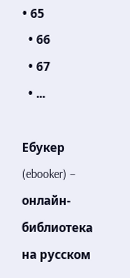• 65
  • 66
  • 67
  • ...

Ебукер (ebooker) – онлайн-библиотека на русском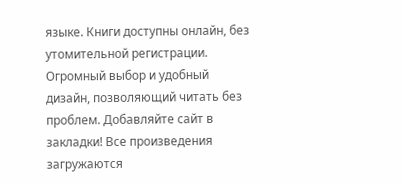языке. Книги доступны онлайн, без утомительной регистрации. Огромный выбор и удобный дизайн, позволяющий читать без проблем. Добавляйте сайт в закладки! Все произведения загружаются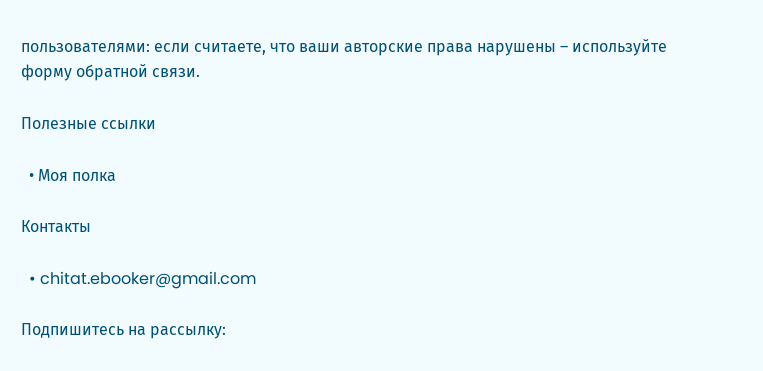пользователями: если считаете, что ваши авторские права нарушены – используйте форму обратной связи.

Полезные ссылки

  • Моя полка

Контакты

  • chitat.ebooker@gmail.com

Подпишитесь на рассылку: